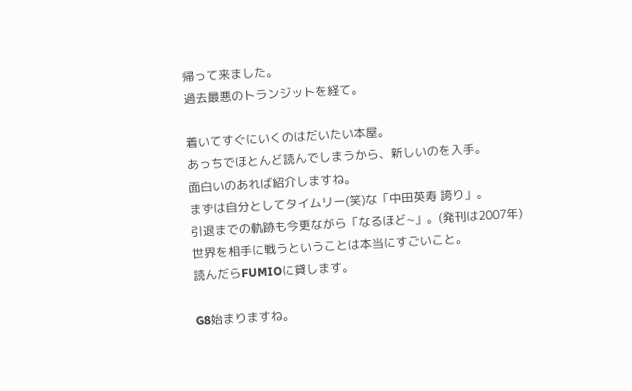帰って来ました。
過去最悪のトランジットを経て。

着いてすぐにいくのはだいたい本屋。
あっちでほとんど読んでしまうから、新しいのを入手。
面白いのあれば紹介しますね。
まずは自分としてタイムリー(笑)な「中田英寿 誇り」。
引退までの軌跡も今更ながら「なるほど~」。(発刊は2007年)
世界を相手に戦うということは本当にすごいこと。
読んだらFUMIOに貸します。

G8始まりますね。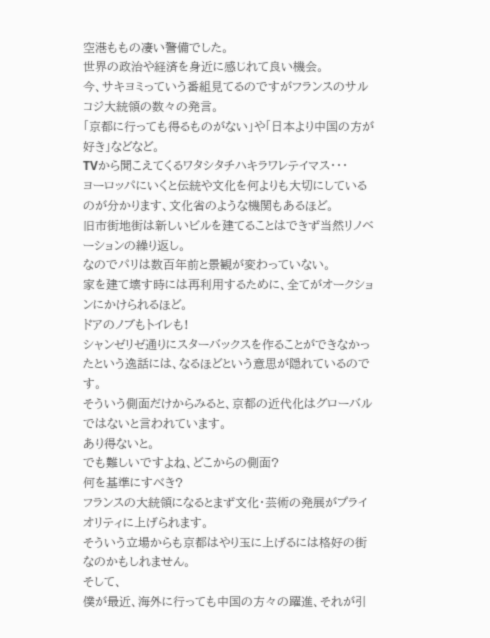空港ももの凄い警備でした。
世界の政治や経済を身近に感じれて良い機会。
今、サキヨミっていう番組見てるのですがフランスのサルコジ大統領の数々の発言。
「京都に行っても得るものがない」や「日本より中国の方が好き」などなど。
TVから聞こえてくるワタシタチハキラワレテイマス・・・
ヨーロッパにいくと伝統や文化を何よりも大切にしているのが分かります、文化省のような機関もあるほど。
旧市街地街は新しいビルを建てることはできず当然リノベーションの繰り返し。
なのでパリは数百年前と景観が変わっていない。
家を建て壊す時には再利用するために、全てがオークションにかけられるほど。
ドアのノブもトイレも!
シャンゼリゼ通りにスターバックスを作ることができなかったという逸話には、なるほどという意思が隠れているのです。
そういう側面だけからみると、京都の近代化はグローバルではないと言われています。
あり得ないと。
でも難しいですよね、どこからの側面?
何を基準にすべき?
フランスの大統領になるとまず文化・芸術の発展がプライオリティに上げられます。
そういう立場からも京都はやり玉に上げるには格好の街なのかもしれません。
そして、
僕が最近、海外に行っても中国の方々の躍進、それが引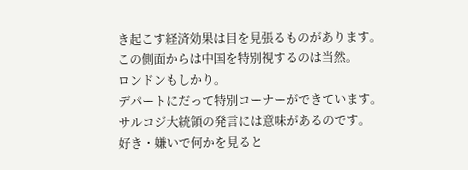き起こす経済効果は目を見張るものがあります。
この側面からは中国を特別視するのは当然。
ロンドンもしかり。
デパートにだって特別コーナーができています。
サルコジ大統領の発言には意味があるのです。
好き・嫌いで何かを見ると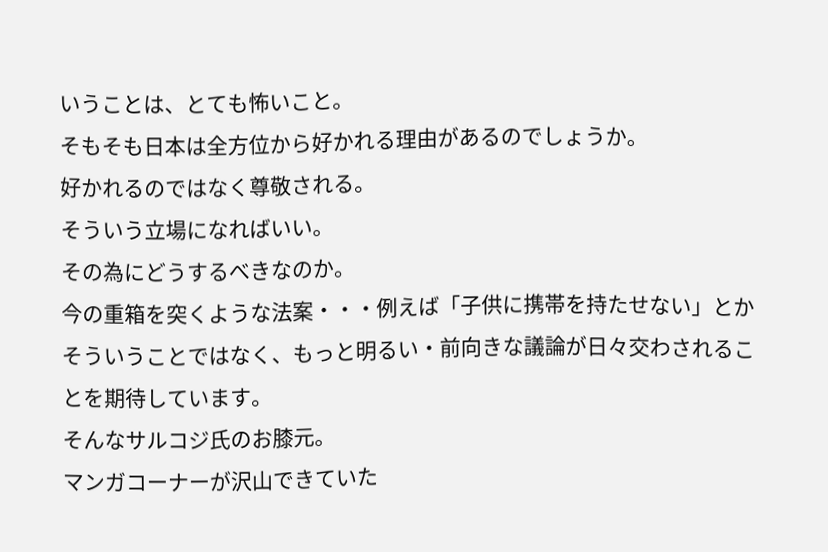いうことは、とても怖いこと。
そもそも日本は全方位から好かれる理由があるのでしょうか。
好かれるのではなく尊敬される。
そういう立場になればいい。
その為にどうするべきなのか。
今の重箱を突くような法案・・・例えば「子供に携帯を持たせない」とかそういうことではなく、もっと明るい・前向きな議論が日々交わされることを期待しています。
そんなサルコジ氏のお膝元。
マンガコーナーが沢山できていた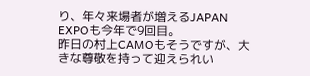り、年々来場者が増えるJAPAN EXPOも今年で9回目。
昨日の村上CAMOもそうですが、大きな尊敬を持って迎えられい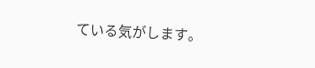ている気がします。